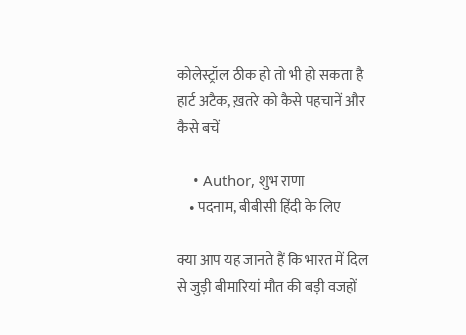कोलेस्ट्रॉल ठीक हो तो भी हो सकता है हार्ट अटैक, ख़तरे को कैसे पहचानें और कैसे बचें

    • Author, शुभ राणा
    • पदनाम, बीबीसी हिंदी के लिए

क्या आप यह जानते हैं कि भारत में दिल से जुड़ी बीमारियां मौत की बड़ी वजहों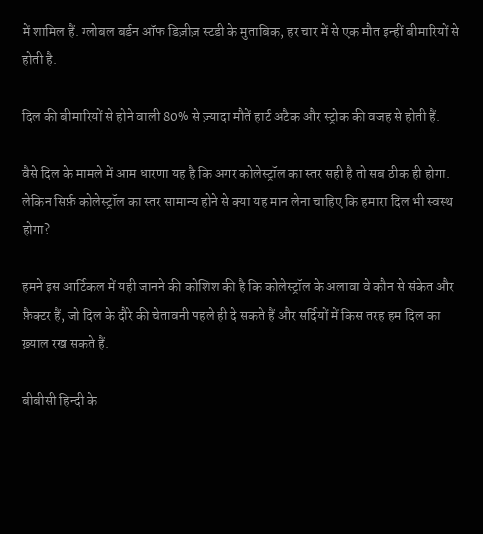में शामिल हैं. ग्लोबल बर्डन ऑफ डिज़ीज़ स्टडी के मुताबिक, हर चार में से एक मौत इन्हीं बीमारियों से होती है.

दिल की बीमारियों से होने वाली 80% से ज़्यादा मौतें हार्ट अटैक और स्ट्रोक की वजह से होती हैं.

वैसे दिल के मामले में आम धारणा यह है कि अगर कोलेस्ट्रॉल का स्तर सही है तो सब ठीक ही होगा. लेकिन सिर्फ़ कोलेस्ट्रॉल का स्तर सामान्य होने से क्या यह मान लेना चाहिए कि हमारा दिल भी स्वस्थ होगा?

हमने इस आर्टिकल में यही जानने की कोशिश की है कि कोलेस्ट्रॉल के अलावा वे कौन से संकेत और फ़ैक्टर हैं, जो दिल के दौरे की चेतावनी पहले ही दे सकते हैं और सर्दियों में किस तरह हम दिल का ख़्याल रख सकते हैं.

बीबीसी हिन्दी के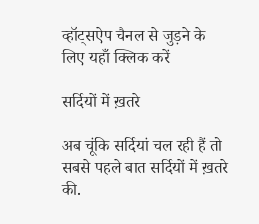व्हॉट्सऐप चैनल से जुड़ने के लिए यहाँ क्लिक करें

सर्दियों में ख़तरे

अब चूंकि सर्दियां चल रही हैं तो सबसे पहले बात सर्दियों में ख़तरे की.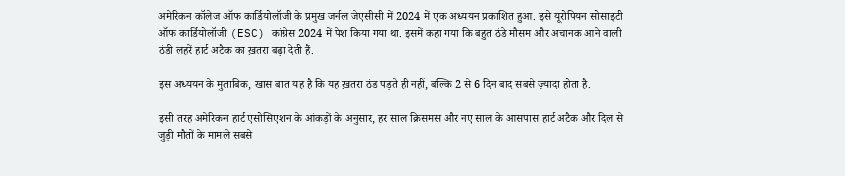अमेरिकन कॉलेज ऑफ कार्डियोलॉजी के प्रमुख जर्नल जेएसीसी में 2024 में एक अध्ययन प्रकाशित हुआ. इसे यूरोपियन सोसाइटी ऑफ कार्डियोलॉजी (ESC) कांग्रेस 2024 में पेश किया गया था. इसमें कहा गया कि बहुत ठंडे मौसम और अचानक आने वाली ठंडी लहरें हार्ट अटैक का ख़तरा बढ़ा देती हैं.

इस अध्ययन के मुताबिक, खास बात यह है कि यह ख़तरा ठंड पड़ते ही नहीं, बल्कि 2 से 6 दिन बाद सबसे ज़्यादा होता है.

इसी तरह अमेरिकन हार्ट एसोसिएशन के आंकड़ों के अनुसार, हर साल क्रिसमस और नए साल के आसपास हार्ट अटैक और दिल से जुड़ी मौतों के मामले सबसे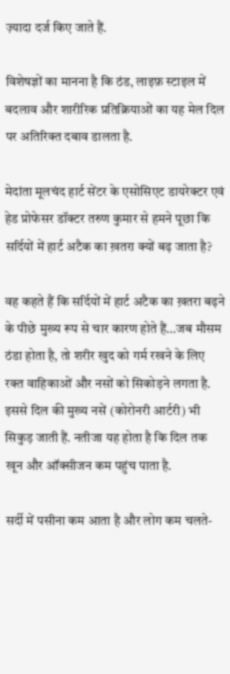ज़्यादा दर्ज किए जाते हैं.

विशेषज्ञों का मानना है कि ठंड, लाइफ़ स्टाइल में बदलाव और शारीरिक प्रतिक्रियाओं का यह मेल दिल पर अतिरिक्त दबाव डालता है.

मेदांता मूलचंद हार्ट सेंटर के एसोसिएट डायरेक्टर एवं हेड प्रोफेसर डॉक्टर तरुण कुमार से हमने पूछा कि सर्दियों में हार्ट अटैक का ख़तरा क्यों बढ़ जाता है?

वह कहते हैं कि सर्दियों में हार्ट अटैक का ख़तरा बढ़ने के पीछे मुख्य रूप से चार कारण होते हैं…जब मौसम ठंडा होता है, तो शरीर खुद को गर्म रखने के लिए रक्त वाहिकाओं और नसों को सिकोड़ने लगता है. इससे दिल की मुख्य नसें (कोरोनरी आर्टरी) भी सिकुड़ जाती हैं. नतीजा यह होता है कि दिल तक खून और ऑक्सीजन कम पहुंच पाता है.

सर्दी में पसीना कम आता है और लोग कम चलते-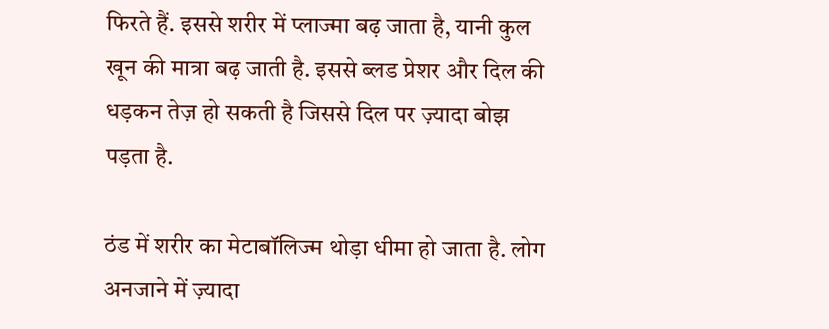फिरते हैं. इससे शरीर में प्लाज्मा बढ़ जाता है, यानी कुल खून की मात्रा बढ़ जाती है. इससे ब्लड प्रेशर और दिल की धड़कन तेज़ हो सकती है जिससे दिल पर ज़्यादा बोझ पड़ता है.

ठंड में शरीर का मेटाबॉलिज्म थोड़ा धीमा हो जाता है. लोग अनजाने में ज़्यादा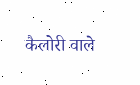कैलोरी वाले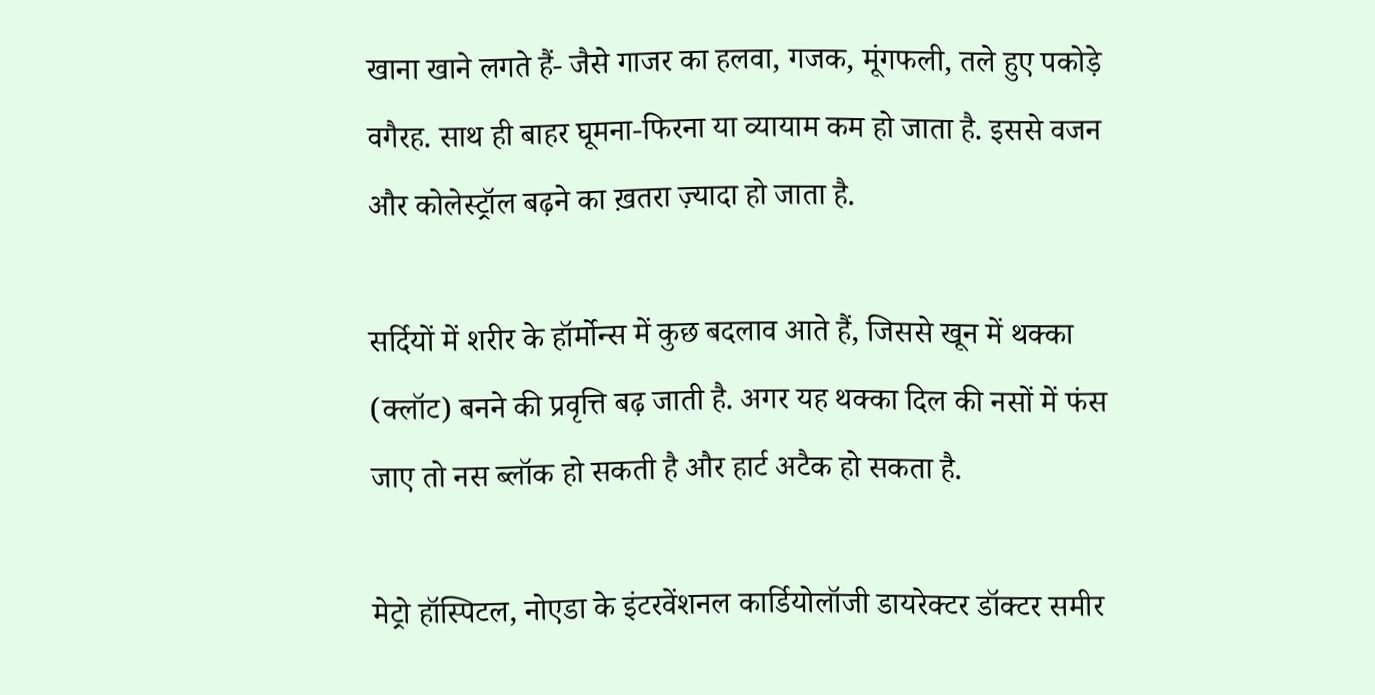खाना खाने लगते हैं- जैसे गाजर का हलवा, गजक, मूंगफली, तले हुए पकोड़े वगैरह. साथ ही बाहर घूमना-फिरना या व्यायाम कम हो जाता है. इससे वजन और कोलेस्ट्रॉल बढ़ने का ख़तरा ज़्यादा हो जाता है.

सर्दियों में शरीर के हॉर्मोन्स में कुछ बदलाव आते हैं, जिससे खून में थक्का (क्लॉट) बनने की प्रवृत्ति बढ़ जाती है. अगर यह थक्का दिल की नसों में फंस जाए तो नस ब्लॉक हो सकती है और हार्ट अटैक हो सकता है.

मेट्रो हॉस्पिटल, नोएडा के इंटरवेंशनल कार्डियोलॉजी डायरेक्टर डॉक्टर समीर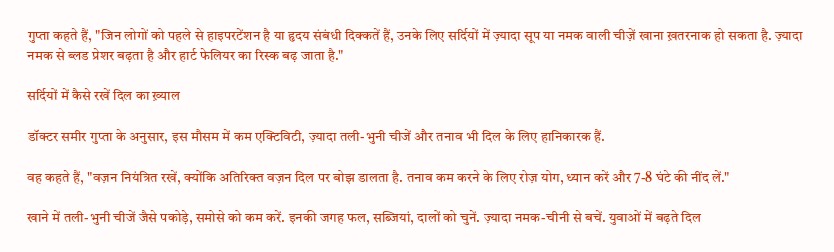गुप्ता कहते हैं, "जिन लोगों को पहले से हाइपरटेंशन है या हृदय संबंधी दिक्कतें हैं, उनके लिए सर्दियों में ज़्यादा सूप या नमक वाली चीज़ें खाना ख़तरनाक हो सकता है. ज़्यादा नमक से ब्लड प्रेशर बढ़ता है और हार्ट फेलियर का रिस्क बढ़ जाता है."

सर्दियों में कैसे रखें दिल का ख़्याल

डॉक्टर समीर गुप्ता के अनुसार, इस मौसम में कम एक्टिविटी, ज़्यादा तली-भुनी चीजें और तनाव भी दिल के लिए हानिकारक हैं.

वह कहते हैं, "वज़न नियंत्रित रखें, क्योंकि अतिरिक्त वज़न दिल पर बोझ डालता है. तनाव कम करने के लिए रोज़ योग, ध्यान करें और 7-8 घंटे की नींद लें."

खाने में तली-भुनी चीजें जैसे पकोड़े, समोसे को कम करें. इनकी जगह फल, सब्जियां, दालों को चुनें. ज़्यादा नमक-चीनी से बचें. युवाओं में बढ़ते दिल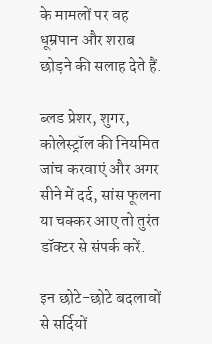के मामलों पर वह धूम्रपान और शराब छोड़ने की सलाह देते हैं.

ब्लड प्रेशर, शुगर, कोलेस्ट्रॉल की नियमित जांच करवाएं और अगर सीने में दर्द, सांस फूलना या चक्कर आए तो तुरंत डॉक्टर से संपर्क करें.

इन छोटे-छोटे बदलावों से सर्दियों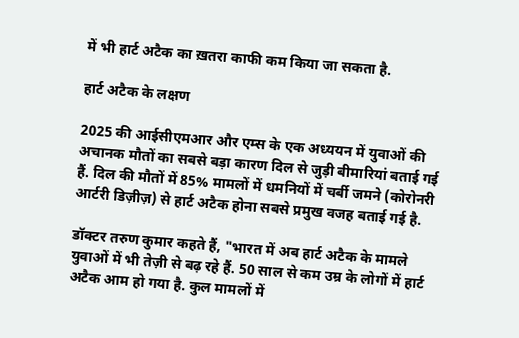में भी हार्ट अटैक का ख़तरा काफी कम किया जा सकता है.

हार्ट अटैक के लक्षण

2025 की आईसीएमआर और एम्स के एक अध्ययन में युवाओं की अचानक मौतों का सबसे बड़ा कारण दिल से जुड़ी बीमारियां बताई गई हैं. दिल की मौतों में 85% मामलों में धमनियों में चर्बी जमने (कोरोनरी आर्टरी डिज़ीज़) से हार्ट अटैक होना सबसे प्रमुख वजह बताई गई है.

डॉक्टर तरुण कुमार कहते हैं, "भारत में अब हार्ट अटैक के मामले युवाओं में भी तेज़ी से बढ़ रहे हैं. 50 साल से कम उम्र के लोगों में हार्ट अटैक आम हो गया है. कुल मामलों में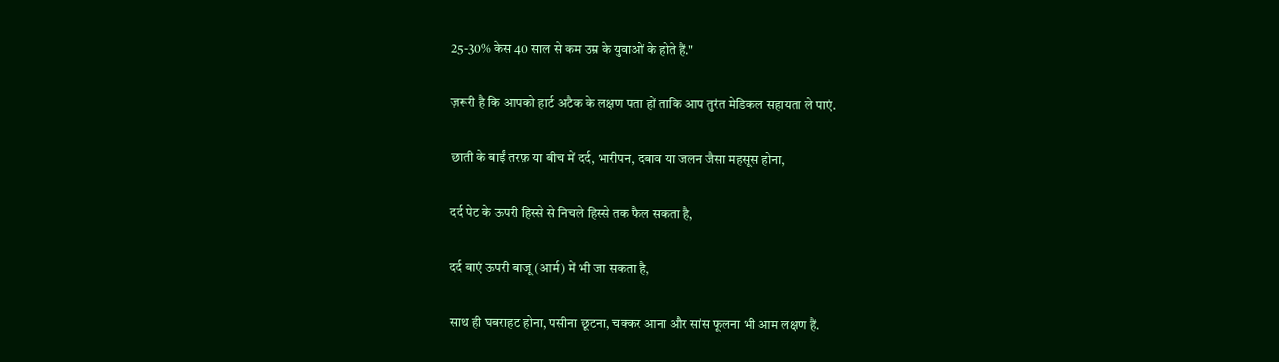25-30% केस 40 साल से कम उम्र के युवाओं के होते हैं."

ज़रूरी है कि आपको हार्ट अटैक के लक्षण पता हों ताकि आप तुरंत मेडिकल सहायता ले पाएं.

छाती के बाईं तरफ़ या बीच में दर्द, भारीपन, दबाव या जलन जैसा महसूस होना,

दर्द पेट के ऊपरी हिस्से से निचले हिस्से तक फैल सकता है,

दर्द बाएं ऊपरी बाजू (आर्म) में भी जा सकता है,

साथ ही घबराहट होना, पसीना छूटना, चक्कर आना और सांस फूलना भी आम लक्षण हैं.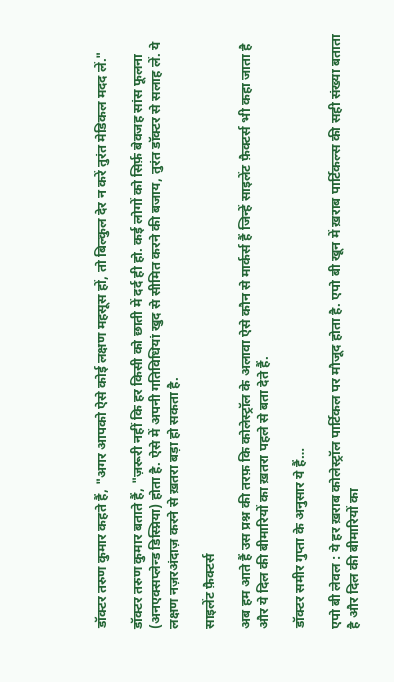डॉक्टर तरुण कुमार कहते हैं, "अगर आपको ऐसे कोई लक्षण महसूस हों, तो बिल्कुल देर न करें तुरंत मेडिकल मदद लें."

डॉक्टर तरुण कुमार बताते हैं, "ज़रूरी नहीं कि हर किसी को छाती में दर्द ही हो. कई लोगों को सिर्फ़ बेवजह सांस फूलना (अनएक्सप्लेन्ड डिस्प्निया) होता है. ऐसे में अपनी गतिविधियां खुद से सीमित करने की बजाय, तुरंत डॉक्टर से सलाह लें. ये लक्षण नज़रअंदाज़ करने से ख़तरा बड़ा हो सकता है.

साइलेंट फ़ैक्टर्स

अब हम आते हैं उस प्रश्न की तरफ़ कि कोलेस्ट्रॉल के अलावा ऐसे कौन से मार्कर्स हैं जिन्हें साइलेंट फ़ैक्टर्स भी कहा जाता है और ये दिल की बीमारियों का ख़तरा पहले से बता देते हैं.

डॉक्टर समीर गुप्ता के अनुसार ये हैं…

एपो बी लेवल : ये हर ख़राब कोलेस्ट्रॉल पार्टिकल पर मौजूद होता है. एपो बी खून में ख़राब पार्टिकल्स की सही संख्या बताता है और दिल की बीमारियों का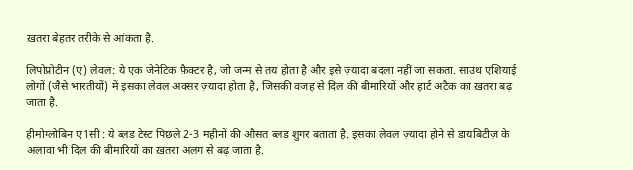ख़तरा बेहतर तरीके से आंकता है.

लिपोप्रोटीन (ए) लेवल: ये एक जेनेटिक फ़ैक्टर है, जो जन्म से तय होता है और इसे ज़्यादा बदला नहीं जा सकता. साउथ एशियाई लोगों (जैसे भारतीयों) में इसका लेवल अक्सर ज़्यादा होता है, जिसकी वजह से दिल की बीमारियों और हार्ट अटैक का ख़तरा बढ़ जाता है.

हीमोग्लोबिन ए1सी : ये ब्लड टेस्ट पिछले 2-3 महीनों की औसत ब्लड शुगर बताता है. इसका लेवल ज़्यादा होने से डायबिटीज़ के अलावा भी दिल की बीमारियों का ख़तरा अलग से बढ़ जाता है.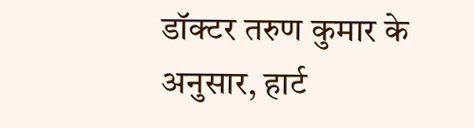डॉक्टर तरुण कुमार के अनुसार, हार्ट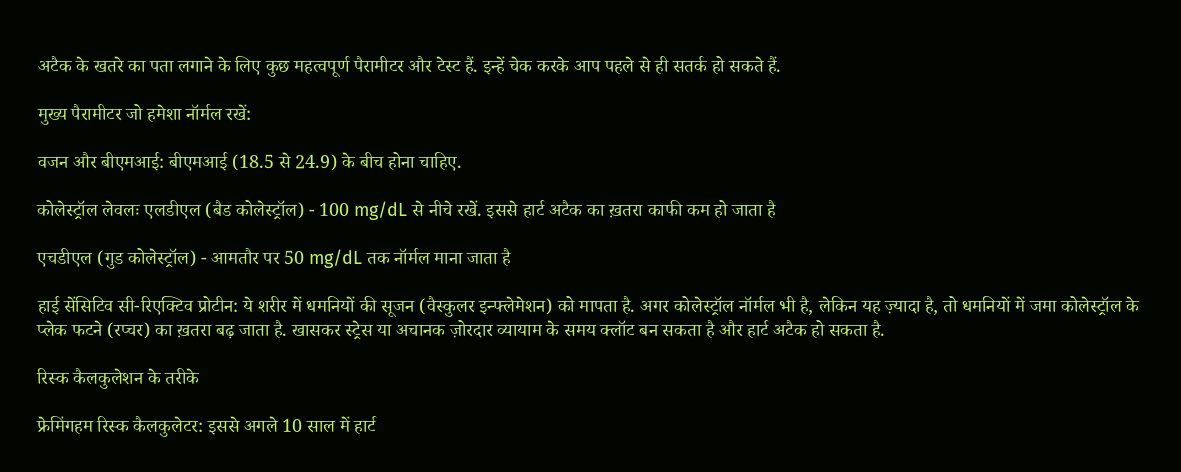अटैक के खतरे का पता लगाने के लिए कुछ महत्वपूर्ण पैरामीटर और टेस्ट हैं. इन्हें चेक करके आप पहले से ही सतर्क हो सकते हैं.

मुख्य पैरामीटर जो हमेशा नॉर्मल रखें:

वजन और बीएमआई: बीएमआई (18.5 से 24.9) के बीच होना चाहिए.

कोलेस्ट्रॉल लेवलः एलडीएल (बैड कोलेस्ट्रॉल) - 100 mg/dL से नीचे रखें. इससे हार्ट अटैक का ख़तरा काफी कम हो जाता है

एचडीएल (गुड कोलेस्ट्रॉल) - आमतौर पर 50 mg/dL तक नॉर्मल माना जाता है

हाई सेंसिटिव सी-रिएक्टिव प्रोटीन: ये शरीर में धमनियों की सूजन (वैस्कुलर इन्फ्लेमेशन) को मापता है. अगर कोलेस्ट्रॉल नॉर्मल भी है, लेकिन यह ज़्यादा है, तो धमनियों में जमा कोलेस्ट्रॉल के प्लेक फटने (रप्चर) का ख़तरा बढ़ जाता है. खासकर स्ट्रेस या अचानक ज़ोरदार व्यायाम के समय क्लॉट बन सकता है और हार्ट अटैक हो सकता है.

रिस्क कैलकुलेशन के तरीके

फ्रेमिंगहम रिस्क कैलकुलेटर: इससे अगले 10 साल में हार्ट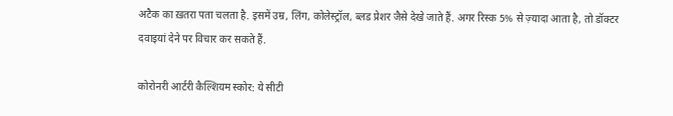अटैक का ख़तरा पता चलता है. इसमें उम्र, लिंग, कोलेस्ट्रॉल, ब्लड प्रेशर जैसे देखे जाते हैं. अगर रिस्क 5% से ज़्यादा आता है, तो डॉक्टर दवाइयां देने पर विचार कर सकते हैं.

कोरोनरी आर्टरी कैल्शियम स्कोर: ये सीटी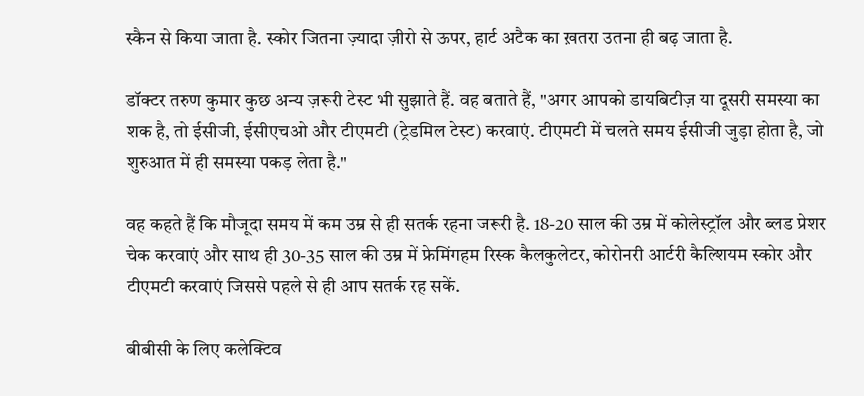स्कैन से किया जाता है. स्कोर जितना ज़्यादा ज़ीरो से ऊपर, हार्ट अटैक का ख़तरा उतना ही बढ़ जाता है.

डॉक्टर तरुण कुमार कुछ अन्य ज़रूरी टेस्ट भी सुझाते हैं. वह बताते हैं, "अगर आपको डायबिटीज़ या दूसरी समस्या का शक है, तो ईसीजी, ईसीएचओ और टीएमटी (ट्रेडमिल टेस्ट) करवाएं. टीएमटी में चलते समय ईसीजी जुड़ा होता है, जो शुरुआत में ही समस्या पकड़ लेता है."

वह कहते हैं कि मौजूदा समय में कम उम्र से ही सतर्क रहना जरूरी है. 18-20 साल की उम्र में कोलेस्ट्रॉल और ब्लड प्रेशर चेक करवाएं और साथ ही 30-35 साल की उम्र में फ्रेमिंगहम रिस्क कैलकुलेटर, कोरोनरी आर्टरी कैल्शियम स्कोर और टीएमटी करवाएं जिससे पहले से ही आप सतर्क रह सकें.

बीबीसी के लिए कलेक्टिव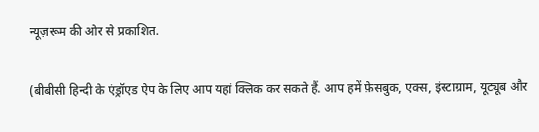न्यूज़रूम की ओर से प्रकाशित.

(बीबीसी हिन्दी के एंड्रॉएड ऐप के लिए आप यहां क्लिक कर सकते हैं. आप हमें फ़ेसबुक, एक्स, इंस्टाग्राम, यूट्यूब और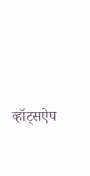व्हॉट्सऐप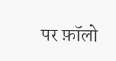पर फ़ॉलो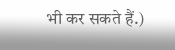भी कर सकते हैं.)